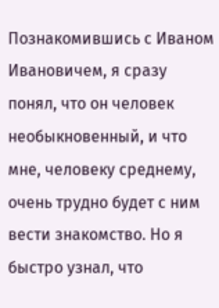Познакомившись с Иваном Ивановичем, я сразу понял, что он человек необыкновенный, и что мне, человеку среднему, очень трудно будет с ним вести знакомство. Но я быстро узнал, что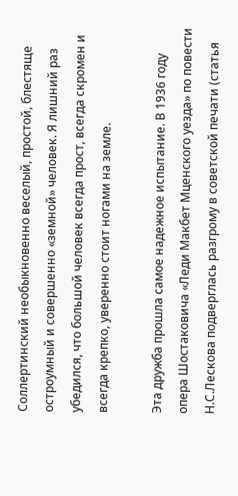Соллертинский необыкновенно веселый, простой, блестяще остроумный и совершенно «земной» человек. Я лишний раз убедился, что большой человек всегда прост, всегда скромен и всегда крепко, уверенно стоит ногами на земле.

Эта дружба прошла самое надежное испытание. В 1936 году опера Шостаковича «Леди Макбет Мценского уезда» по повести Н.С.Лескова подверглась разгрому в советской печати (статья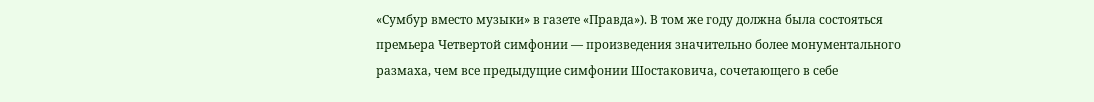«Сумбур вместо музыки» в газете «Правда»). В том же году должна была состояться премьера Четвертой симфонии — произведения значительно более монументального размаха, чем все предыдущие симфонии Шостаковича, сочетающего в себе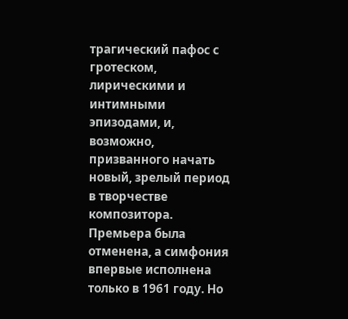трагический пафос с гротеском, лирическими и интимными эпизодами, и, возможно, призванного начать новый, зрелый период в творчестве композитора. Премьера была отменена, а симфония впервые исполнена только в 1961 году. Но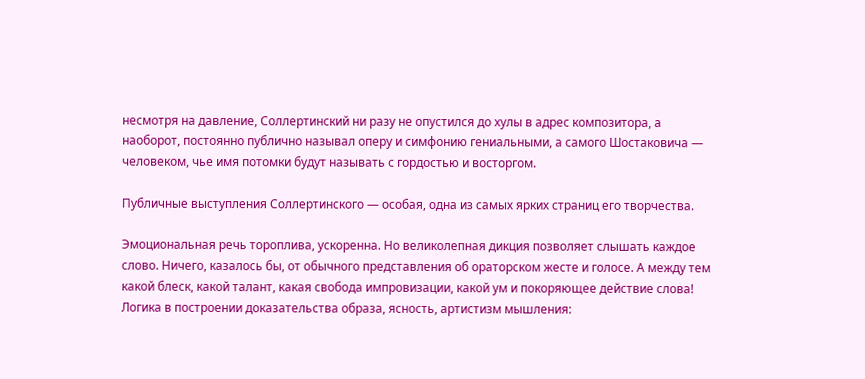несмотря на давление, Соллертинский ни разу не опустился до хулы в адрес композитора, а наоборот, постоянно публично называл оперу и симфонию гениальными, а самого Шостаковича — человеком, чье имя потомки будут называть с гордостью и восторгом.

Публичные выступления Соллертинского — особая, одна из самых ярких страниц его творчества.

Эмоциональная речь тороплива, ускоренна. Но великолепная дикция позволяет слышать каждое слово. Ничего, казалось бы, от обычного представления об ораторском жесте и голосе. А между тем какой блеск, какой талант, какая свобода импровизации, какой ум и покоряющее действие слова! Логика в построении доказательства образа, ясность, артистизм мышления: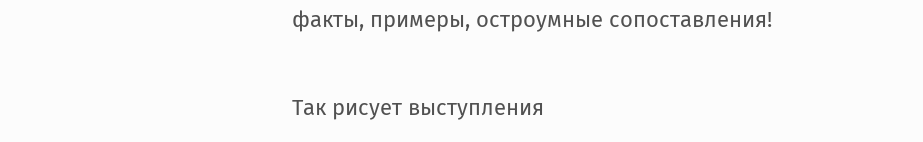факты, примеры, остроумные сопоставления!

Так рисует выступления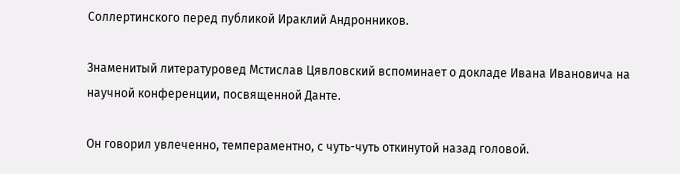Соллертинского перед публикой Ираклий Андронников.

Знаменитый литературовед Мстислав Цявловский вспоминает о докладе Ивана Ивановича на научной конференции, посвященной Данте.

Он говорил увлеченно, темпераментно, с чуть-чуть откинутой назад головой.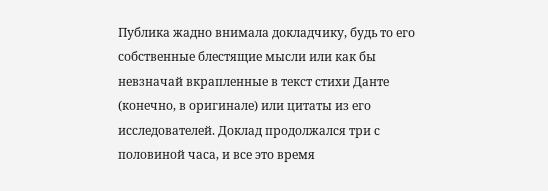Публика жадно внимала докладчику, будь то его собственные блестящие мысли или как бы невзначай вкрапленные в текст стихи Данте (конечно, в оригинале) или цитаты из его исследователей. Доклад продолжался три с половиной часа, и все это время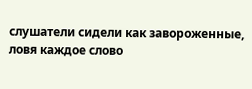слушатели сидели как завороженные, ловя каждое слово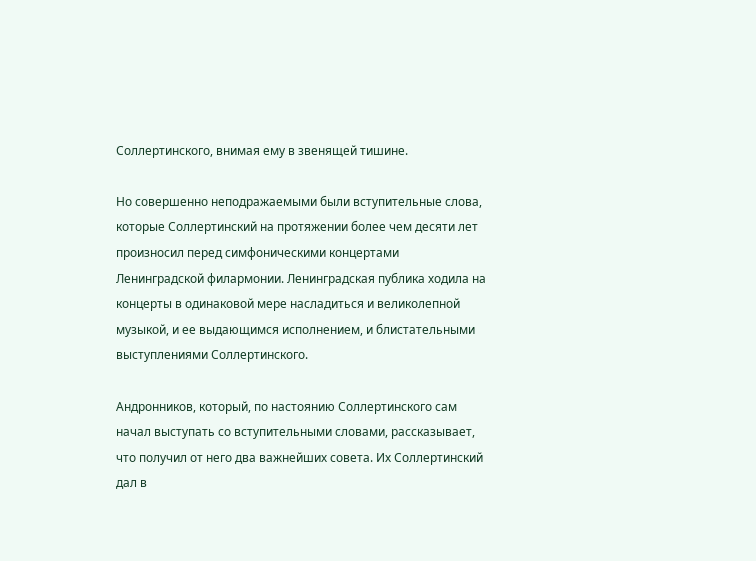Соллертинского, внимая ему в звенящей тишине.

Но совершенно неподражаемыми были вступительные слова, которые Соллертинский на протяжении более чем десяти лет произносил перед симфоническими концертами Ленинградской филармонии. Ленинградская публика ходила на концерты в одинаковой мере насладиться и великолепной музыкой, и ее выдающимся исполнением, и блистательными выступлениями Соллертинского.

Андронников, который, по настоянию Соллертинского сам начал выступать со вступительными словами, рассказывает, что получил от него два важнейших совета. Их Соллертинский дал в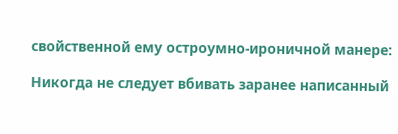свойственной ему остроумно-ироничной манере:

Никогда не следует вбивать заранее написанный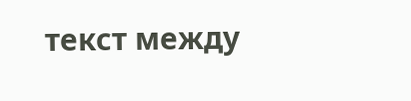текст между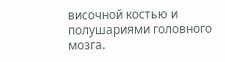височной костью и полушариями головного мозга.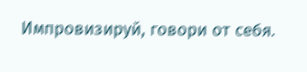Импровизируй, говори от себя.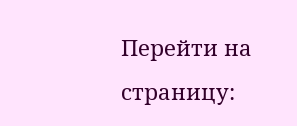Перейти на страницу: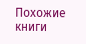Похожие книги